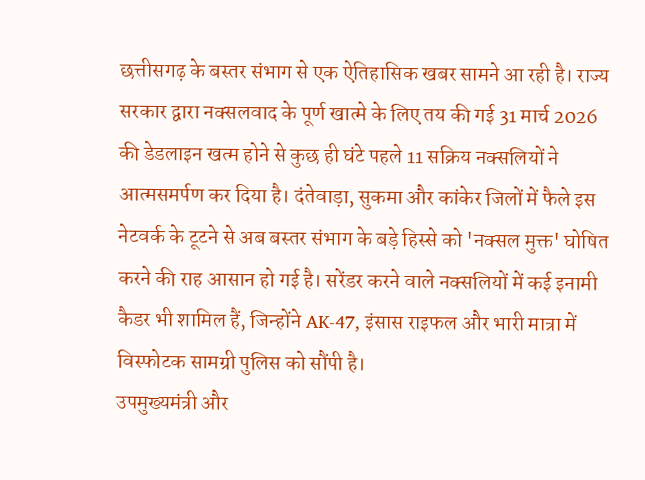छत्तीसगढ़ के बस्तर संभाग से एक ऐतिहासिक खबर सामने आ रही है। राज्य सरकार द्वारा नक्सलवाद के पूर्ण खात्मे के लिए तय की गई 31 मार्च 2026 की डेडलाइन खत्म होने से कुछ ही घंटे पहले 11 सक्रिय नक्सलियों ने आत्मसमर्पण कर दिया है। दंतेवाड़ा, सुकमा और कांकेर जिलों में फैले इस नेटवर्क के टूटने से अब बस्तर संभाग के बड़े हिस्से को 'नक्सल मुक्त' घोषित करने की राह आसान हो गई है। सरेंडर करने वाले नक्सलियों में कई इनामी कैडर भी शामिल हैं, जिन्होंने AK-47, इंसास राइफल और भारी मात्रा में विस्फोटक सामग्री पुलिस को सौंपी है।
उपमुख्यमंत्री और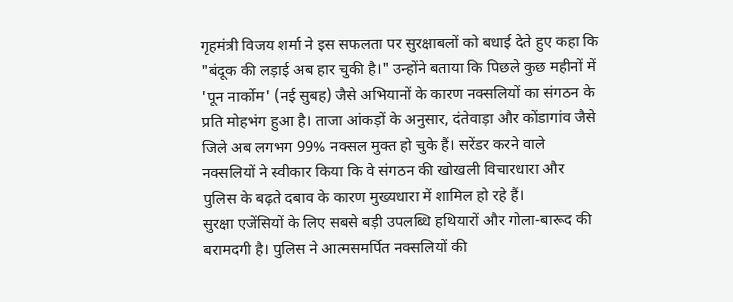गृहमंत्री विजय शर्मा ने इस सफलता पर सुरक्षाबलों को बधाई देते हुए कहा कि "बंदूक की लड़ाई अब हार चुकी है।" उन्होंने बताया कि पिछले कुछ महीनों में 'पून नार्कोम' (नई सुबह) जैसे अभियानों के कारण नक्सलियों का संगठन के प्रति मोहभंग हुआ है। ताजा आंकड़ों के अनुसार, दंतेवाड़ा और कोंडागांव जैसे जिले अब लगभग 99% नक्सल मुक्त हो चुके हैं। सरेंडर करने वाले नक्सलियों ने स्वीकार किया कि वे संगठन की खोखली विचारधारा और पुलिस के बढ़ते दबाव के कारण मुख्यधारा में शामिल हो रहे हैं।
सुरक्षा एजेंसियों के लिए सबसे बड़ी उपलब्धि हथियारों और गोला-बारूद की बरामदगी है। पुलिस ने आत्मसमर्पित नक्सलियों की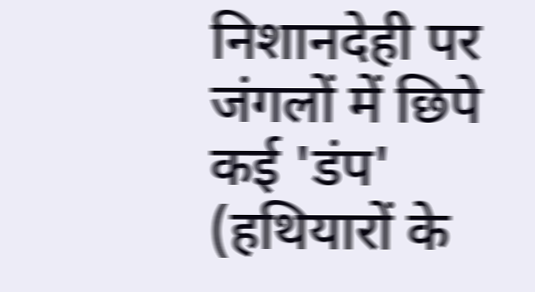निशानदेही पर जंगलों में छिपे कई 'डंप' (हथियारों के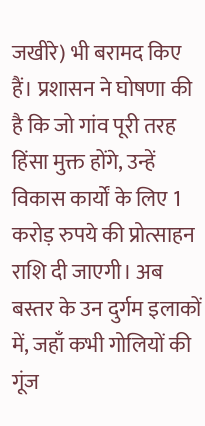जखीरे) भी बरामद किए हैं। प्रशासन ने घोषणा की है कि जो गांव पूरी तरह हिंसा मुक्त होंगे, उन्हें विकास कार्यों के लिए 1 करोड़ रुपये की प्रोत्साहन राशि दी जाएगी। अब बस्तर के उन दुर्गम इलाकों में, जहाँ कभी गोलियों की गूंज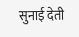सुनाई देती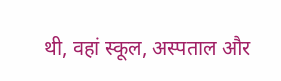थी, वहां स्कूल, अस्पताल और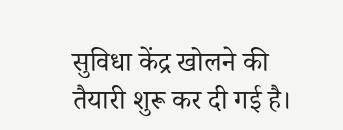सुविधा केंद्र खोलने की तैयारी शुरू कर दी गई है।